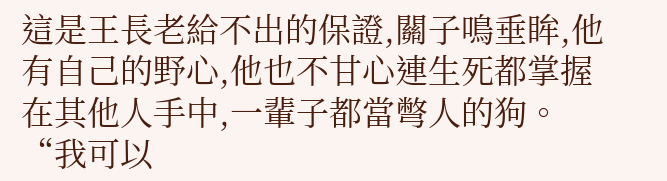這是王長老給不出的保證,關子鳴垂眸,他有自己的野心,他也不甘心連生死都掌握在其他人手中,一輩子都當彆人的狗。
“我可以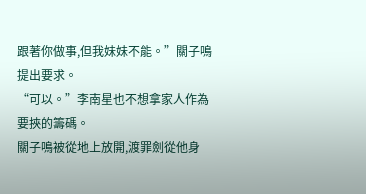跟著你做事,但我妹妹不能。”關子鳴提出要求。
“可以。”李南星也不想拿家人作為要挾的籌碼。
關子鳴被從地上放開,渡罪劍從他身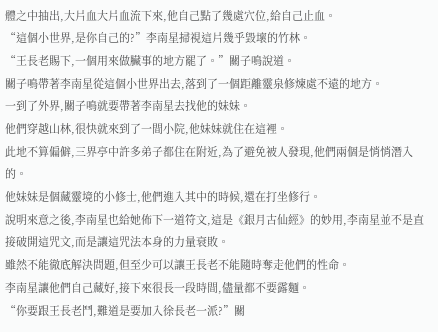體之中抽出,大片血大片血流下來,他自己點了幾處穴位,給自己止血。
“這個小世界,是你自己的?”李南星掃視這片幾乎毀壞的竹林。
“王長老賜下,一個用來做臟事的地方罷了。”關子鳴說道。
關子鳴帶著李南星從這個小世界出去,落到了一個距離靈泉修煉處不遠的地方。
一到了外界,關子鳴就要帶著李南星去找他的妹妹。
他們穿越山林,很快就來到了一間小院,他妹妹就住在這裡。
此地不算偏僻,三界亭中許多弟子都住在附近,為了避免被人發現,他們兩個是悄悄潛入的。
他妹妹是個藏靈境的小修士,他們進入其中的時候,還在打坐修行。
說明來意之後,李南星也給她佈下一道符文,這是《銀月古仙經》的妙用,李南星並不是直接破開這咒文,而是讓這咒法本身的力量衰敗。
雖然不能徹底解決問題,但至少可以讓王長老不能隨時奪走他們的性命。
李南星讓他們自己藏好,接下來很長一段時間,儘量都不要露麵。
“你要跟王長老鬥,難道是要加入徐長老一派?”關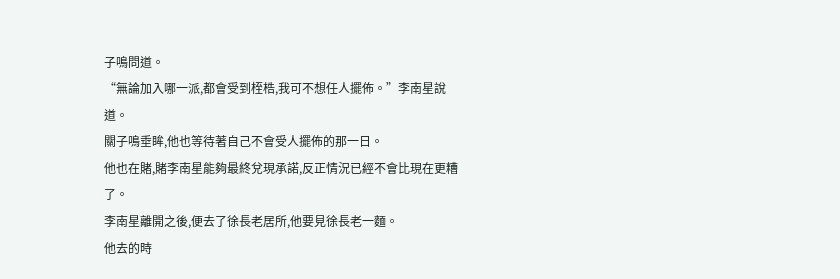子鳴問道。
“無論加入哪一派,都會受到桎梏,我可不想任人擺佈。”李南星說道。
關子鳴垂眸,他也等待著自己不會受人擺佈的那一日。
他也在賭,賭李南星能夠最終兌現承諾,反正情況已經不會比現在更糟了。
李南星離開之後,便去了徐長老居所,他要見徐長老一麵。
他去的時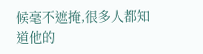候毫不遮掩,很多人都知道他的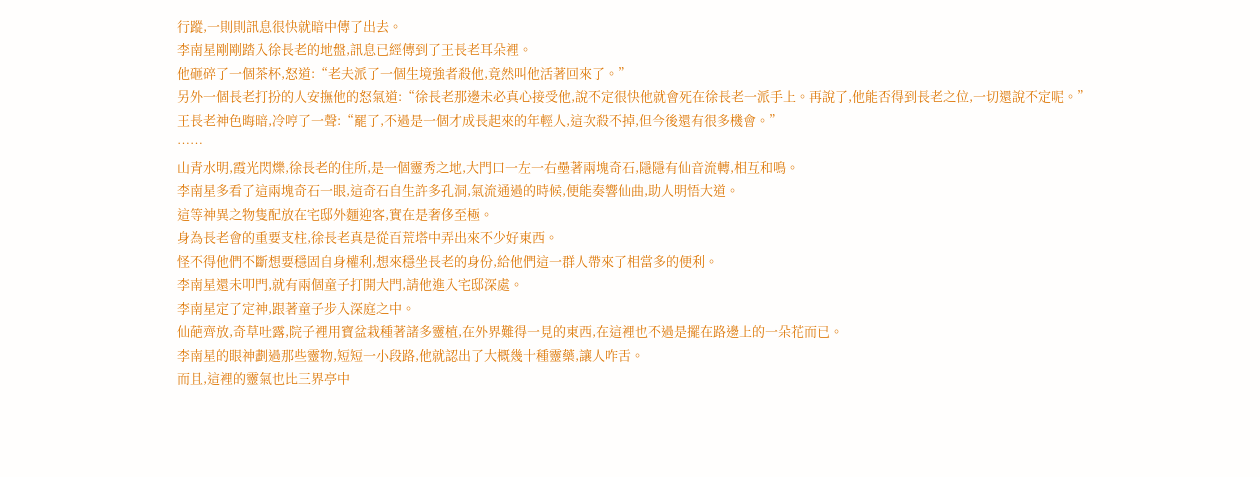行蹤,一則則訊息很快就暗中傳了出去。
李南星剛剛踏入徐長老的地盤,訊息已經傳到了王長老耳朵裡。
他砸碎了一個茶杯,怒道:“老夫派了一個生境強者殺他,竟然叫他活著回來了。”
另外一個長老打扮的人安撫他的怒氣道:“徐長老那邊未必真心接受他,說不定很快他就會死在徐長老一派手上。再說了,他能否得到長老之位,一切還說不定呢。”
王長老神色晦暗,冷哼了一聲:“罷了,不過是一個才成長起來的年輕人,這次殺不掉,但今後還有很多機會。”
……
山青水明,霞光閃爍,徐長老的住所,是一個靈秀之地,大門口一左一右壘著兩塊奇石,隱隱有仙音流轉,相互和鳴。
李南星多看了這兩塊奇石一眼,這奇石自生許多孔洞,氣流通過的時候,便能奏響仙曲,助人明悟大道。
這等神異之物隻配放在宅邸外麵迎客,實在是奢侈至極。
身為長老會的重要支柱,徐長老真是從百荒塔中弄出來不少好東西。
怪不得他們不斷想要穩固自身權利,想來穩坐長老的身份,給他們這一群人帶來了相當多的便利。
李南星還未叩門,就有兩個童子打開大門,請他進入宅邸深處。
李南星定了定神,跟著童子步入深庭之中。
仙葩齊放,奇草吐露,院子裡用寶盆栽種著諸多靈植,在外界難得一見的東西,在這裡也不過是擺在路邊上的一朵花而已。
李南星的眼神劃過那些靈物,短短一小段路,他就認出了大概幾十種靈藥,讓人咋舌。
而且,這裡的靈氣也比三界亭中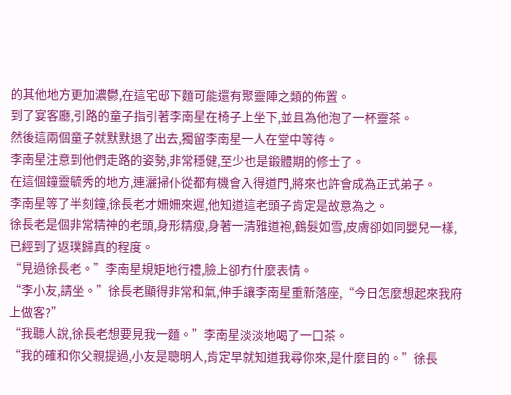的其他地方更加濃鬱,在這宅邸下麵可能還有聚靈陣之類的佈置。
到了宴客廳,引路的童子指引著李南星在椅子上坐下,並且為他泡了一杯靈茶。
然後這兩個童子就默默退了出去,獨留李南星一人在堂中等待。
李南星注意到他們走路的姿勢,非常穩健,至少也是鍛體期的修士了。
在這個鐘靈毓秀的地方,連灑掃仆從都有機會入得道門,將來也許會成為正式弟子。
李南星等了半刻鐘,徐長老才姍姍來遲,他知道這老頭子肯定是故意為之。
徐長老是個非常精神的老頭,身形精瘦,身著一清雅道袍,鶴髮如雪,皮膚卻如同嬰兒一樣,已經到了返璞歸真的程度。
“見過徐長老。”李南星規矩地行禮,臉上卻冇什麼表情。
“李小友,請坐。”徐長老顯得非常和氣,伸手讓李南星重新落座,“今日怎麼想起來我府上做客?”
“我聽人說,徐長老想要見我一麵。”李南星淡淡地喝了一口茶。
“我的確和你父親提過,小友是聰明人,肯定早就知道我尋你來,是什麼目的。”徐長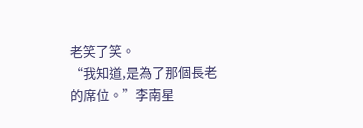老笑了笑。
“我知道,是為了那個長老的席位。”李南星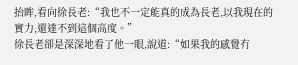抬眸,看向徐長老:“我也不一定能真的成為長老,以我現在的實力,還達不到這個高度。”
徐長老卻是深深地看了他一眼,說道:“如果我的感覺冇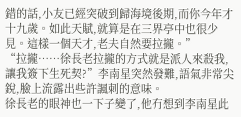錯的話,小友已經突破到歸海境後期,而你今年才十九歲。如此天賦,就算是在三界亭中也很少見。這樣一個天才,老夫自然要拉攏。”
“拉攏……徐長老拉攏的方式就是派人來殺我,讓我簽下生死契?”李南星突然發難,語氣非常尖銳,臉上流露出些許諷刺的意味。
徐長老的眼神也一下子變了,他冇想到李南星此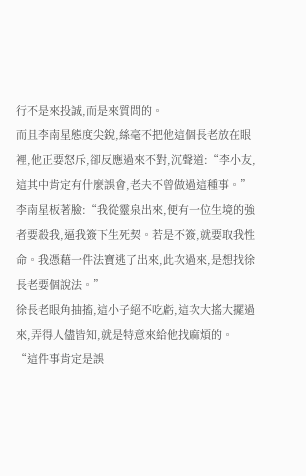行不是來投誠,而是來質問的。
而且李南星態度尖銳,絲毫不把他這個長老放在眼裡,他正要怒斥,卻反應過來不對,沉聲道:“李小友,這其中肯定有什麼誤會,老夫不曾做過這種事。”
李南星板著臉:“我從靈泉出來,便有一位生境的強者要殺我,逼我簽下生死契。若是不簽,就要取我性命。我憑藉一件法寶逃了出來,此次過來,是想找徐長老要個說法。”
徐長老眼角抽搐,這小子絕不吃虧,這次大搖大擺過來,弄得人儘皆知,就是特意來給他找麻煩的。
“這件事肯定是誤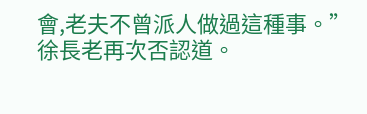會,老夫不曾派人做過這種事。”徐長老再次否認道。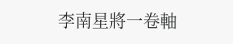李南星將一卷軸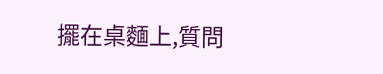擺在桌麵上,質問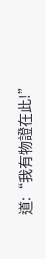道:“我有物證在此!”